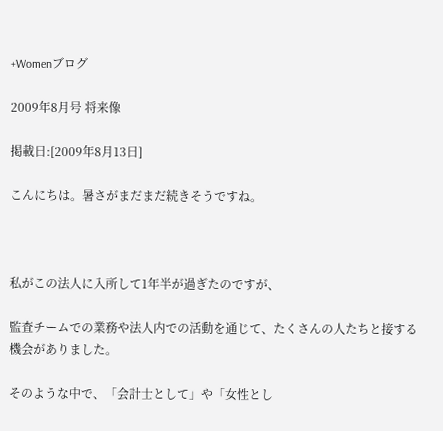+Womenブログ

2009年8月号 将来像

掲載日:[2009年8月13日]

こんにちは。暑さがまだまだ続きそうですね。



私がこの法人に入所して1年半が過ぎたのですが、

監査チームでの業務や法人内での活動を通じて、たくさんの人たちと接する機会がありました。

そのような中で、「会計士として」や「女性とし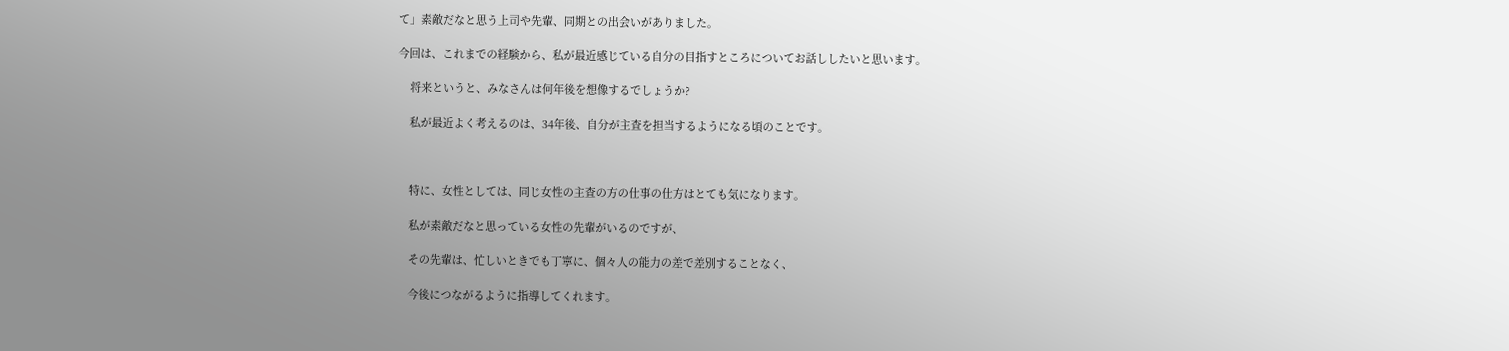て」素敵だなと思う上司や先輩、同期との出会いがありました。

今回は、これまでの経験から、私が最近感じている自分の目指すところについてお話ししたいと思います。

    将来というと、みなさんは何年後を想像するでしょうか?

    私が最近よく考えるのは、34年後、自分が主査を担当するようになる頃のことです。



    特に、女性としては、同じ女性の主査の方の仕事の仕方はとても気になります。

    私が素敵だなと思っている女性の先輩がいるのですが、

    その先輩は、忙しいときでも丁寧に、個々人の能力の差で差別することなく、

    今後につながるように指導してくれます。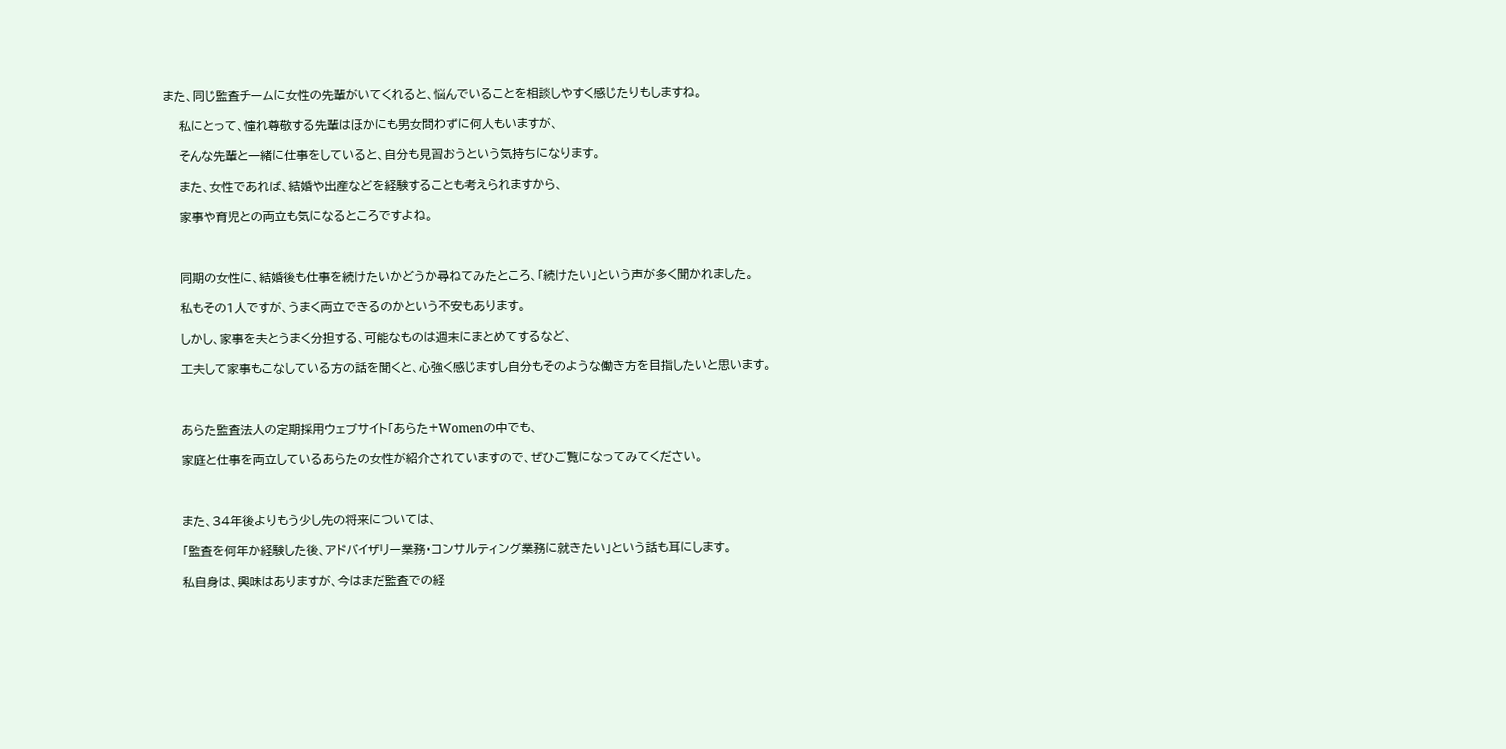また、同じ監査チームに女性の先輩がいてくれると、悩んでいることを相談しやすく感じたりもしますね。

    私にとって、憧れ尊敬する先輩はほかにも男女問わずに何人もいますが、

    そんな先輩と一緒に仕事をしていると、自分も見習おうという気持ちになります。

    また、女性であれば、結婚や出産などを経験することも考えられますから、

    家事や育児との両立も気になるところですよね。



    同期の女性に、結婚後も仕事を続けたいかどうか尋ねてみたところ、「続けたい」という声が多く聞かれました。

    私もその1人ですが、うまく両立できるのかという不安もあります。

    しかし、家事を夫とうまく分担する、可能なものは週末にまとめてするなど、

    工夫して家事もこなしている方の話を聞くと、心強く感じますし自分もそのような働き方を目指したいと思います。



    あらた監査法人の定期採用ウェブサイト「あらた+Womenの中でも、

    家庭と仕事を両立しているあらたの女性が紹介されていますので、ぜひご覧になってみてください。



    また、34年後よりもう少し先の将来については、

    「監査を何年か経験した後、アドバイザリー業務・コンサルティング業務に就きたい」という話も耳にします。

    私自身は、興味はありますが、今はまだ監査での経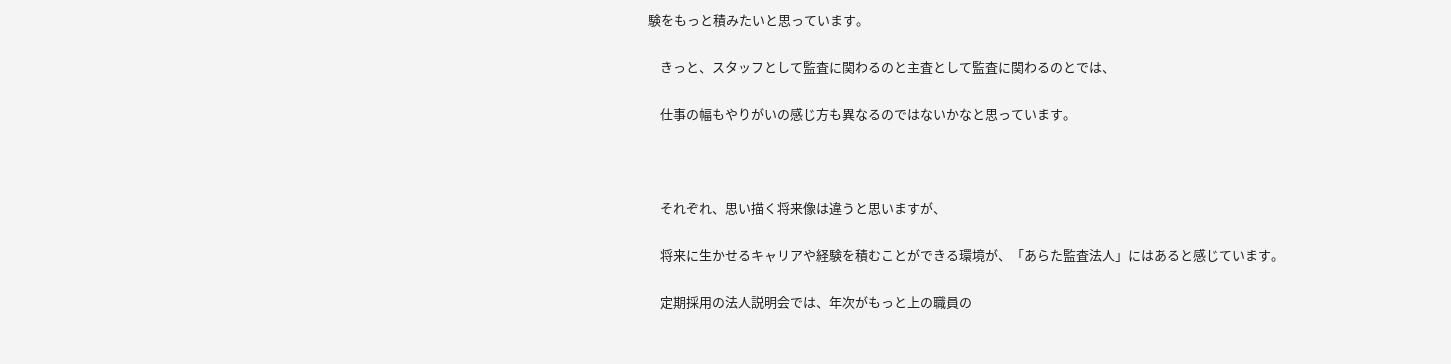験をもっと積みたいと思っています。

    きっと、スタッフとして監査に関わるのと主査として監査に関わるのとでは、

    仕事の幅もやりがいの感じ方も異なるのではないかなと思っています。



    それぞれ、思い描く将来像は違うと思いますが、

    将来に生かせるキャリアや経験を積むことができる環境が、「あらた監査法人」にはあると感じています。

    定期採用の法人説明会では、年次がもっと上の職員の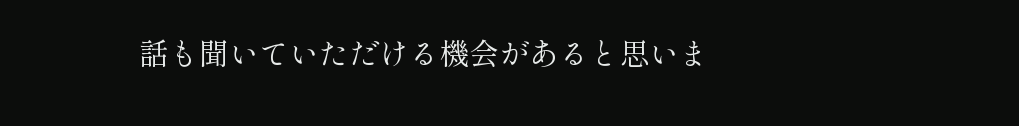話も聞いていただける機会があると思いま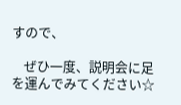すので、

    ぜひ一度、説明会に足を運んでみてください☆